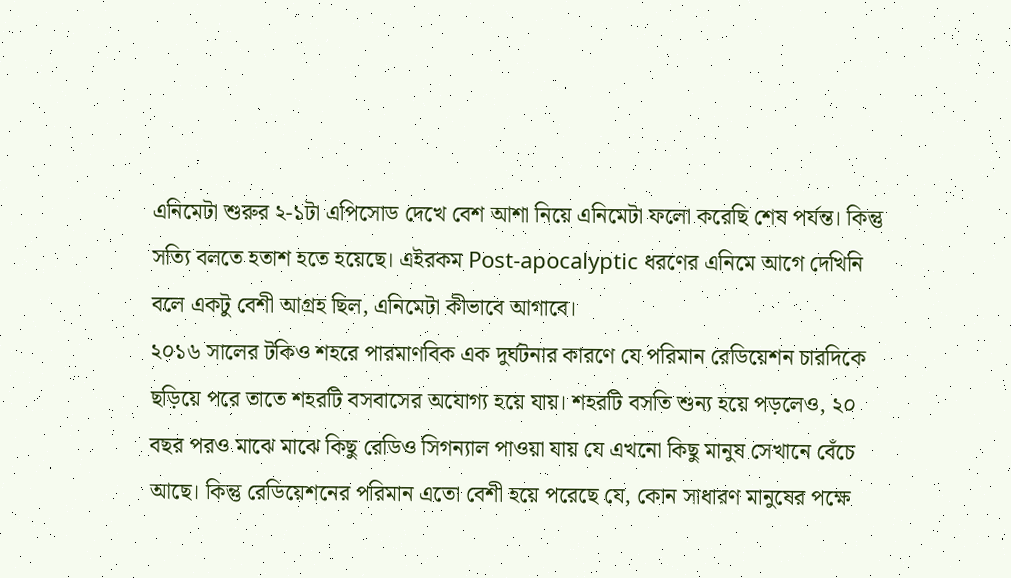এনিমেটা শুরুর ২-১টা এপিসোড দেখে বেশ আশা নিয়ে এনিমেটা ফলো করেছি শেষ পর্যন্ত। কিন্তু সত্যি বলতে হতাশ হতে হয়েছে। এইরকম Post-apocalyptic ধরণের এনিমে আগে দেখিনি বলে একটু বেশী আগ্রহ ছিল, এনিমেটা কীভাবে আগাবে।
২০১৬ সালের টকিও শহরে পারমাণবিক এক দুর্ঘটনার কারণে যে পরিমান রেডিয়েশন চারদিকে ছড়িয়ে পরে তাতে শহরটি বসবাসের অযোগ্য হয়ে যায়। শহরটি বসতি শুন্য হয়ে পড়লেও, ২০ বছর পরও মাঝে মাঝে কিছু রেডিও সিগন্যাল পাওয়া যায় যে এখনো কিছু মানুষ সেখানে বেঁচে আছে। কিন্তু রেডিয়েশনের পরিমান এতো বেশী হয়ে পরেছে যে, কোন সাধারণ মানুষের পক্ষে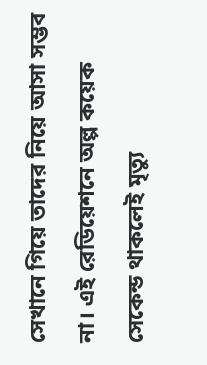সেখানে গিয়ে তাদের নিয়ে আসা সম্ভব না। এই রেডিয়েশনে অল্প কয়েক সেকেন্ড থাকলেই মৃত্যু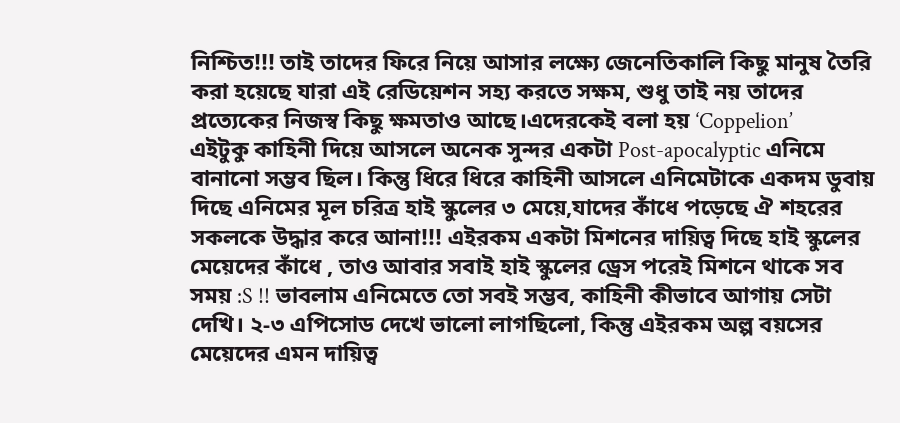নিশ্চিত!!! তাই তাদের ফিরে নিয়ে আসার লক্ষ্যে জেনেতিকালি কিছু মানুষ তৈরি করা হয়েছে যারা এই রেডিয়েশন সহ্য করতে সক্ষম, শুধু তাই নয় তাদের প্রত্যেকের নিজস্ব কিছু ক্ষমতাও আছে।এদেরকেই বলা হয় ‘Coppelion’
এইটুকু কাহিনী দিয়ে আসলে অনেক সুন্দর একটা Post-apocalyptic এনিমে বানানো সম্ভব ছিল। কিন্তু ধিরে ধিরে কাহিনী আসলে এনিমেটাকে একদম ডুবায় দিছে এনিমের মূল চরিত্র হাই স্কুলের ৩ মেয়ে,যাদের কাঁধে পড়েছে ঐ শহরের সকলকে উদ্ধার করে আনা!!! এইরকম একটা মিশনের দায়িত্ব দিছে হাই স্কুলের মেয়েদের কাঁধে , তাও আবার সবাই হাই স্কুলের ড্রেস পরেই মিশনে থাকে সব সময় :S !! ভাবলাম এনিমেতে তো সবই সম্ভব, কাহিনী কীভাবে আগায় সেটা দেখি। ২-৩ এপিসোড দেখে ভালো লাগছিলো, কিন্তু এইরকম অল্প বয়সের মেয়েদের এমন দায়িত্ব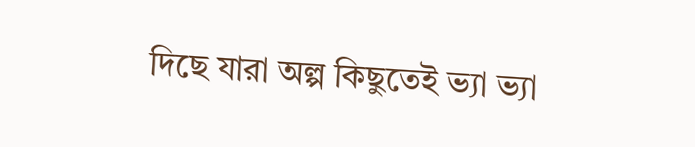দিছে যারা অল্প কিছুতেই ভ্যা ভ্যা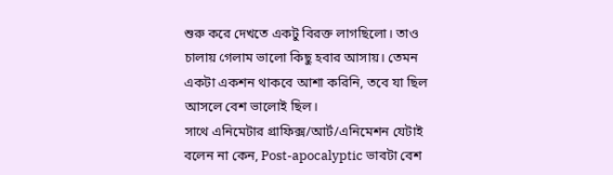শুরু করে দেখতে একটু বিরক্ত লাগছিলো। তাও চালায় গেলাম ভালো কিছু হবার আসায়। তেমন একটা একশন থাকবে আশা করিনি, তবে যা ছিল আসলে বেশ ভালোই ছিল।
সাথে এনিমেটার গ্রাফিক্স/আর্ট/এনিমেশন যেটাই বলেন না কেন, Post-apocalyptic ভাবটা বেশ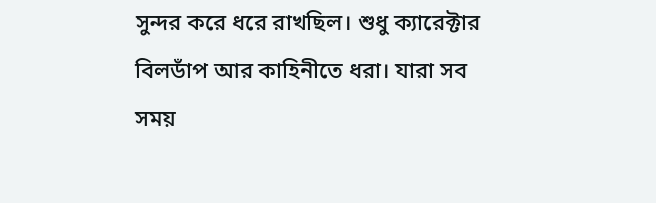সুন্দর করে ধরে রাখছিল। শুধু ক্যারেক্টার বিলডাঁপ আর কাহিনীতে ধরা। যারা সব সময়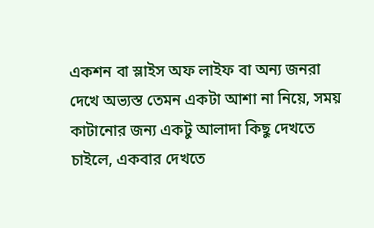একশন বা স্লাইস অফ লাইফ বা অন্য জনরা দেখে অভ্যস্ত তেমন একটা আশা না নিয়ে, সময় কাটানোর জন্য একটু আলাদা কিছু দেখতে চাইলে, একবার দেখতে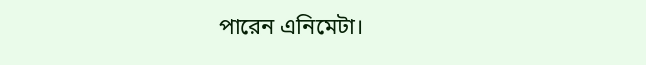পারেন এনিমেটা।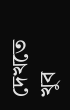দেখতে খুব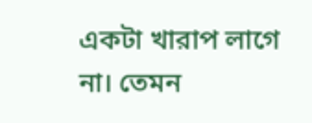একটা খারাপ লাগে না। তেমন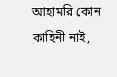আহামরি কোন কাহিনী নাই,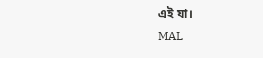এই যা।
MAL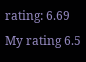rating: 6.69
My rating 6.5